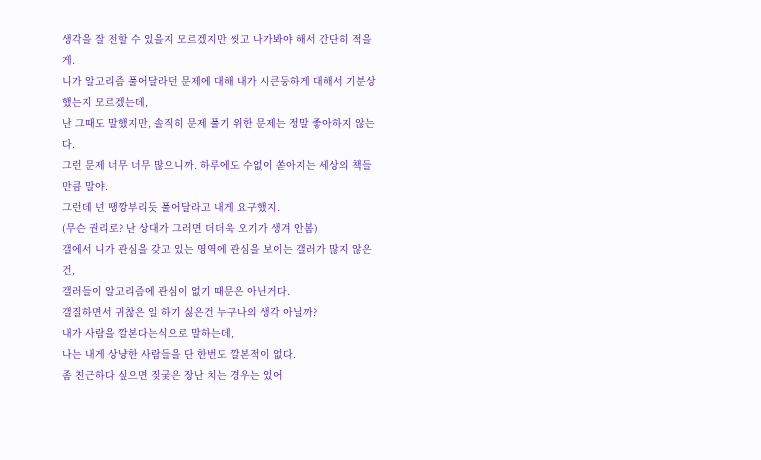생각을 잘 전할 수 있을지 모르겠지만 씻고 나가봐야 해서 간단히 적을게.
니가 알고리즘 풀어달라던 문제에 대해 내가 시큰둥하게 대해서 기분상했는지 모르겠는데,
난 그때도 말했지만, 솔직히 문제 풀기 위한 문제는 정말 좋아하지 않는다.
그런 문제 너무 너무 많으니까. 하루에도 수없이 쏟아지는 세상의 책들 만큼 말야.
그런데 넌 땡깡부리듯 풀어달라고 내게 요구했지.
(무슨 권리로? 난 상대가 그러면 더더욱 오기가 생겨 안봄)
갤에서 니가 관심을 갖고 있는 영역에 관심을 보이는 갤러가 많지 않은건,
갤러들이 알고리즘에 관심이 없기 때문은 아닌거다.
갤질하면서 귀찮은 일 하기 싫은건 누구나의 생각 아닐까?
내가 사람을 깔본다는식으로 말하는데,
나는 내게 상냥한 사람들을 단 한번도 깔본적이 없다.
좀 친근하다 싶으면 짖궂은 장난 치는 경우는 있어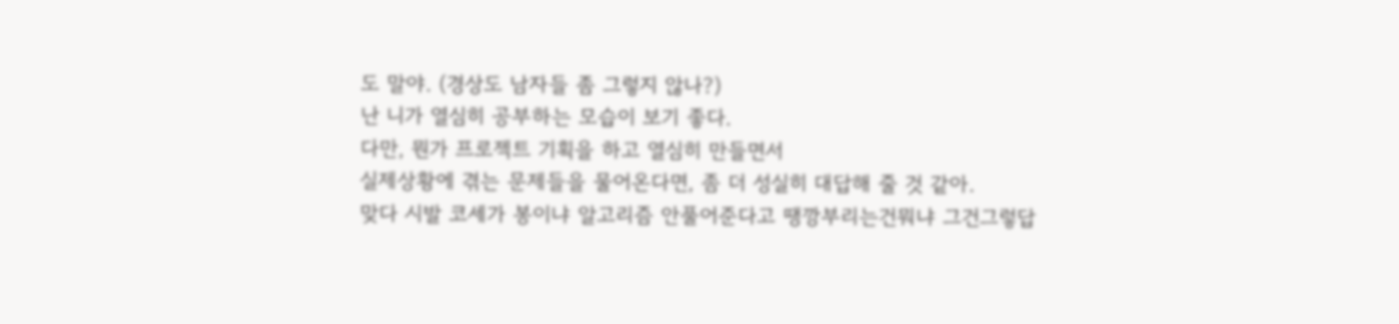도 말야. (경상도 남자들 좀 그렇지 않나?)
난 니가 열심히 공부하는 모습이 보기 좋다.
다만, 뭔가 프로젝트 기획을 하고 열심히 만들면서
실제상황에 겪는 문제들을 물어온다면, 좀 더 성실히 대답해 줄 것 같아.
맞다 시발 코세가 봉이냐 알고리즘 안풀어준다고 땡깡부리는건뭐냐 그건그렇답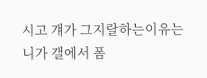시고 걔가 그지랄하는이유는 니가 갤에서 폼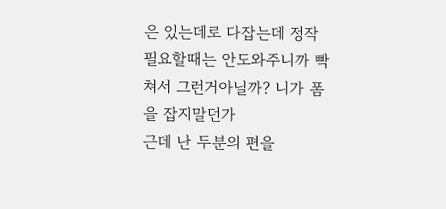은 있는데로 다잡는데 정작 필요할때는 안도와주니까 빡쳐서 그런거아닐까? 니가 폼을 잡지말던가
근데 난 두분의 편을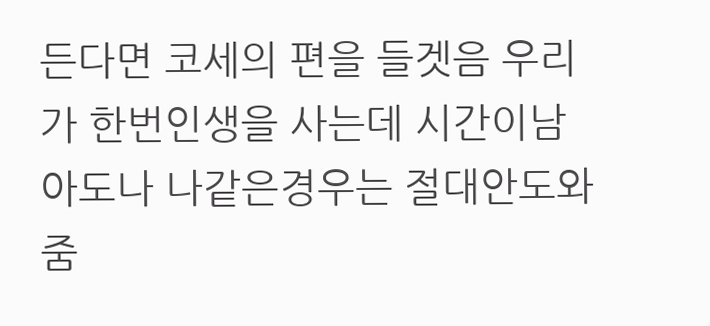든다면 코세의 편을 들겟음 우리가 한번인생을 사는데 시간이남아도나 나같은경우는 절대안도와줌